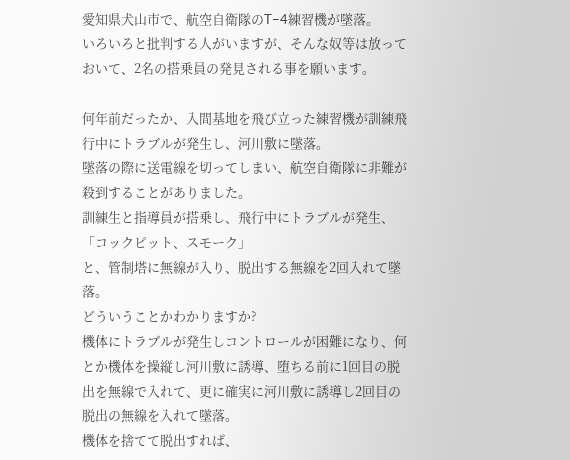愛知県犬山市で、航空自衛隊のT−4練習機が墜落。
いろいろと批判する人がいますが、そんな奴等は放っておいて、2名の搭乗員の発見される事を願います。

何年前だったか、入間基地を飛び立った練習機が訓練飛行中にトラブルが発生し、河川敷に墜落。
墜落の際に送電線を切ってしまい、航空自衛隊に非難が殺到することがありました。
訓練生と指導員が搭乗し、飛行中にトラブルが発生、
「コックピット、スモーク」
と、管制塔に無線が入り、脱出する無線を2回入れて墜落。
どういうことかわかりますか?
機体にトラブルが発生しコントロールが困難になり、何とか機体を操縦し河川敷に誘導、堕ちる前に1回目の脱出を無線で入れて、更に確実に河川敷に誘導し2回目の脱出の無線を入れて墜落。
機体を捨てて脱出すれば、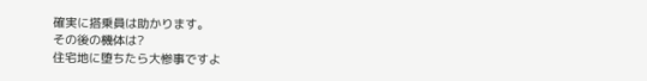確実に搭乗員は助かります。
その後の機体は?
住宅地に堕ちたら大惨事ですよ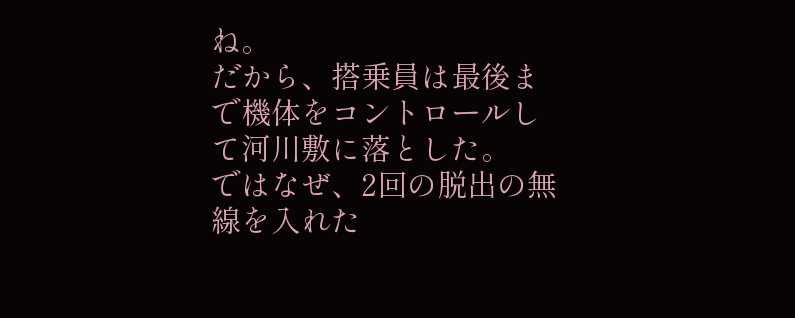ね。
だから、搭乗員は最後まで機体をコントロールして河川敷に落とした。
ではなぜ、2回の脱出の無線を入れた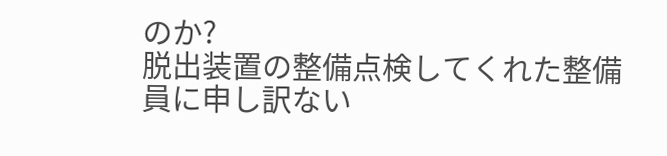のか?
脱出装置の整備点検してくれた整備員に申し訳ない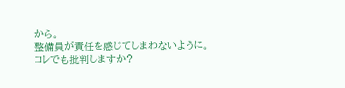から。
整備員が責任を感じてしまわないように。
コレでも批判しますか?